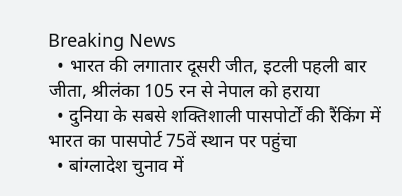Breaking News
  • भारत की लगातार दूसरी जीत, इटली पहली बार जीता, श्रीलंका 105 रन से नेपाल को हराया
  • दुनिया के सबसे शक्तिशाली पासपोर्टों की रैंकिंग में भारत का पासपोर्ट 75वें स्थान पर पहुंचा
  • बांग्लादेश चुनाव में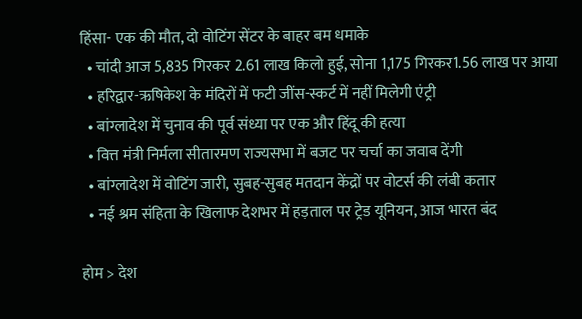हिंसा- एक की मौत, दो वोटिंग सेंटर के बाहर बम धमाके
  • चांदी आज 5,835 गिरकर 2.61 लाख किलो हुई, सोना 1,175 गिरकर1.56 लाख पर आया
  • हरिद्वार-ऋषिकेश के मंदिरों में फटी जींस-स्कर्ट में नहीं मिलेगी एंट्री
  • बांग्लादेश में चुनाव की पूर्व संध्या पर एक और हिंदू की हत्या
  • वित्त मंत्री निर्मला सीतारमण राज्यसभा में बजट पर चर्चा का जवाब देंगी
  • बांग्लादेश में वोटिंग जारी, सुबह-सुबह मतदान केंद्रों पर वोटर्स की लंबी कतार
  • नई श्रम संहिता के खिलाफ देशभर में हड़ताल पर ट्रेड यूनियन, आज भारत बंद

होम > देश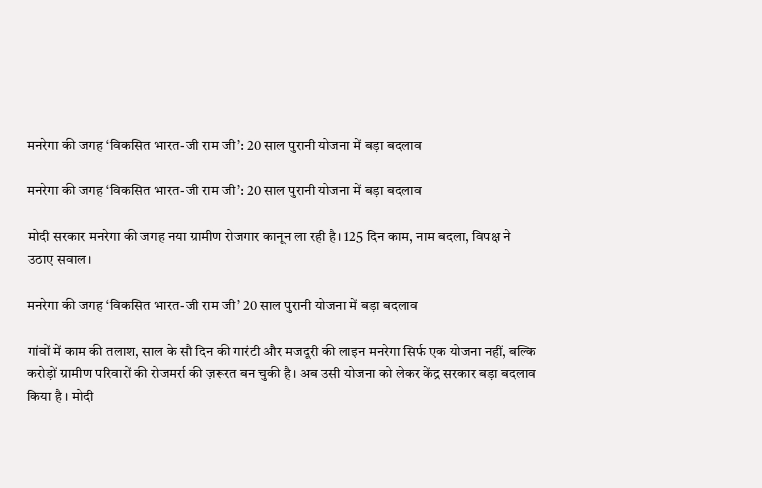मनरेगा की जगह ‘विकसित भारत-जी राम जी’: 20 साल पुरानी योजना में बड़ा बदलाव

मनरेगा की जगह ‘विकसित भारत-जी राम जी’: 20 साल पुरानी योजना में बड़ा बदलाव

मोदी सरकार मनरेगा की जगह नया ग्रामीण रोजगार कानून ला रही है। 125 दिन काम, नाम बदला, विपक्ष ने उठाए सवाल।

मनरेगा की जगह ‘विकसित भारत-जी राम जी’ 20 साल पुरानी योजना में बड़ा बदलाव

गांवों में काम की तलाश, साल के सौ दिन की गारंटी और मजदूरी की लाइन मनरेगा सिर्फ एक योजना नहीं, बल्कि करोड़ों ग्रामीण परिवारों की रोजमर्रा की ज़रूरत बन चुकी है। अब उसी योजना को लेकर केंद्र सरकार बड़ा बदलाव किया है । मोदी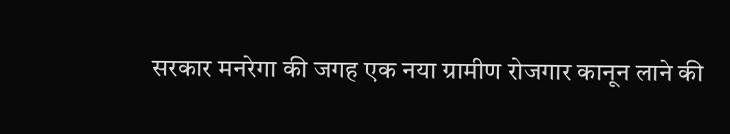सरकार मनरेगा की जगह एक नया ग्रामीण रोजगार कानून लाने की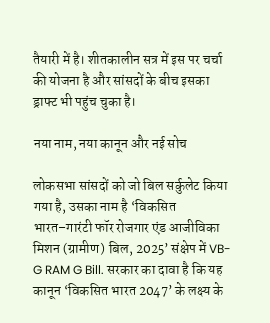तैयारी में है। शीतकालीन सत्र में इस पर चर्चा की योजना है और सांसदों के बीच इसका ड्राफ्ट भी पहुंच चुका है।

नया नाम, नया कानून और नई सोच

लोकसभा सांसदों को जो बिल सर्कुलेट किया गया है, उसका नाम है ‘विकसित भारत–गारंटी फॉर रोजगार एंड आजीविका मिशन (ग्रामीण) बिल, 2025’ संक्षेप में VB-G RAM G Bill. सरकार का दावा है कि यह कानून ‘विकसित भारत 2047’ के लक्ष्य के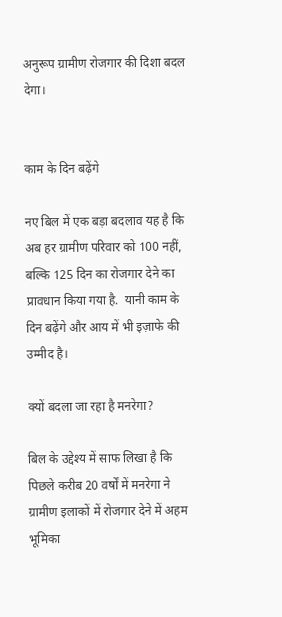अनुरूप ग्रामीण रोजगार की दिशा बदल देगा।


काम के दिन बढ़ेंगे

नए बिल में एक बड़ा बदलाव यह है कि अब हर ग्रामीण परिवार को 100 नहीं, बल्कि 125 दिन का रोजगार देने का प्रावधान किया गया है.  यानी काम के दिन बढ़ेंगे और आय में भी इज़ाफे की उम्मीद है।

क्यों बदला जा रहा है मनरेगा?

बिल के उद्देश्य में साफ लिखा है कि पिछले करीब 20 वर्षों में मनरेगा ने ग्रामीण इलाकों में रोजगार देने में अहम भूमिका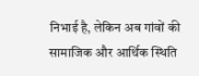निभाई है, लेकिन अब गांवों की सामाजिक और आर्थिक स्थिति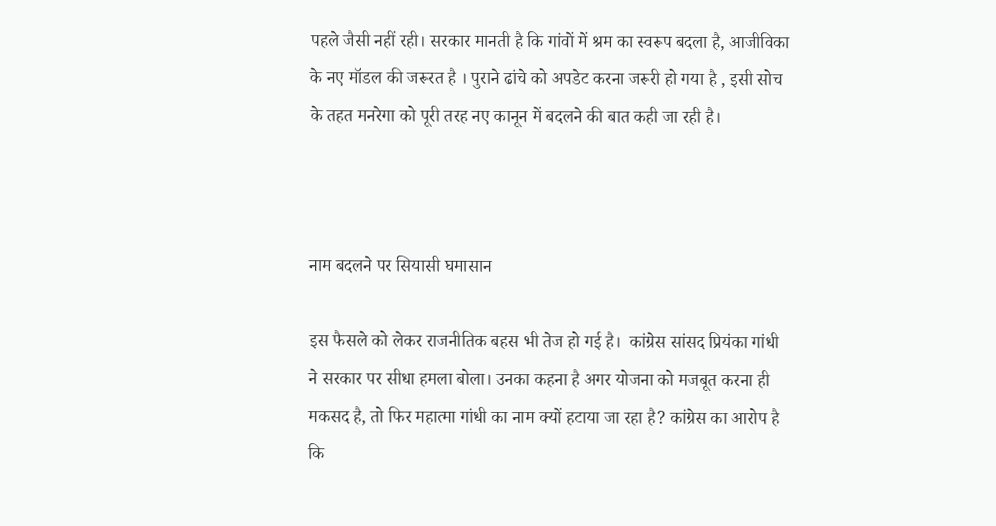पहले जैसी नहीं रही। सरकार मानती है कि गांवों में श्रम का स्वरूप बदला है, आजीविका के नए मॉडल की जरूरत है । पुराने ढांचे को अपडेट करना जरूरी हो गया है , इसी सोच के तहत मनरेगा को पूरी तरह नए कानून में बदलने की बात कही जा रही है।



नाम बदलने पर सियासी घमासान

इस फैसले को लेकर राजनीतिक बहस भी तेज हो गई है।  कांग्रेस सांसद प्रियंका गांधी ने सरकार पर सीधा हमला बोला। उनका कहना है अगर योजना को मजबूत करना ही मकसद है, तो फिर महात्मा गांधी का नाम क्यों हटाया जा रहा है? कांग्रेस का आरोप है कि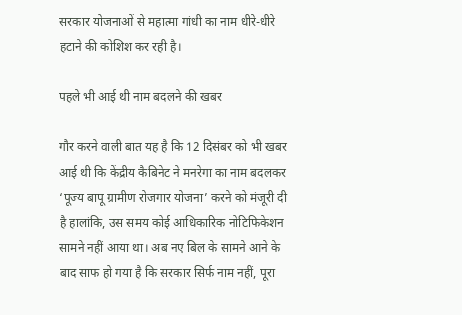सरकार योजनाओं से महात्मा गांधी का नाम धीरे-धीरे हटाने की कोशिश कर रही है।

पहले भी आई थी नाम बदलने की खबर

गौर करने वाली बात यह है कि 12 दिसंबर को भी खबर आई थी कि केंद्रीय कैबिनेट ने मनरेगा का नाम बदलकर ‘पूज्य बापू ग्रामीण रोजगार योजना’ करने को मंजूरी दी है हालांकि, उस समय कोई आधिकारिक नोटिफिकेशन सामने नहीं आया था। अब नए बिल के सामने आने के बाद साफ हो गया है कि सरकार सिर्फ नाम नहीं, पूरा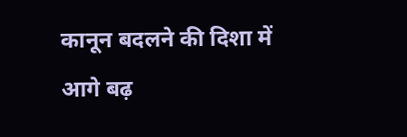कानून बदलने की दिशा में आगे बढ़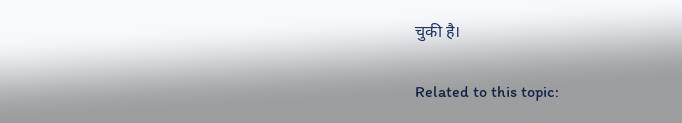चुकी है।

Related to this topic: